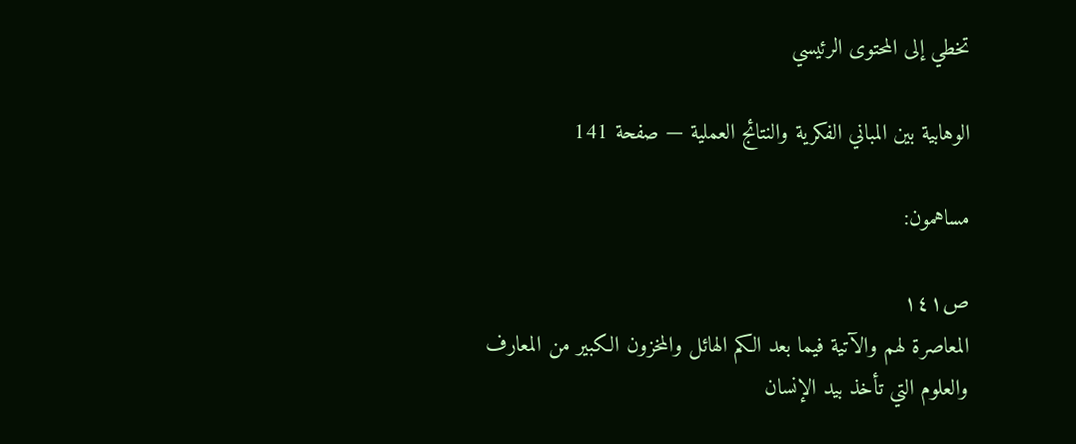تخطي إلى المحتوى الرئيسي

الوهابية بين المباني الفكرية والنتائج العملية — صفحة 141

مساهمون:

ص١٤١
المعاصرة لهم والآتية فيما بعد الكم الهائل والمخزون الكبير من المعارف والعلوم التي تأخذ بيد الإنسان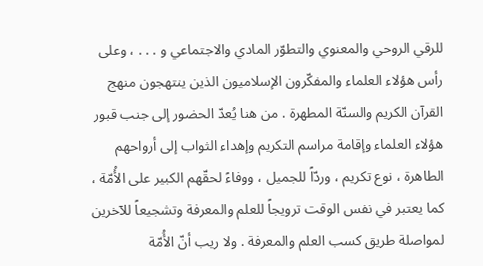للرقي الروحي والمعنوي والتطوّر المادي والاجتماعي و . . . ، وعلى رأس هؤلاء العلماء والمفكّرون الإسلاميون الذين ينتهجون منهج القرآن الكريم والسنّة المطهرة . من هنا يُعدّ الحضور إلى جنب قبور هؤلاء العلماء وإقامة مراسم التكريم وإهداء الثواب إلى أرواحهم الطاهرة ، نوع تكريم ، وردّاً للجميل ، ووفاءً لحقّهم الكبير على الأُمّة ، كما يعتبر في نفس الوقت ترويجاً للعلم والمعرفة وتشجيعاً للآخرين لمواصلة طريق كسب العلم والمعرفة . ولا ريب أنّ الأُمّة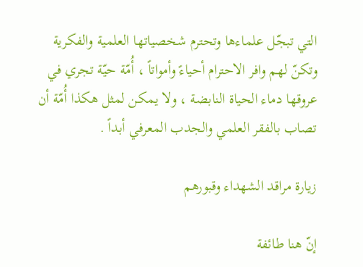التي تبجّل علماءها وتحترم شخصياتها العلمية والفكرية وتكنّ لهم وافر الاحترام أحياءً وأمواتاً ، أُمّة حيّة تجري في عروقها دماء الحياة النابضة ، ولا يمكن لمثل هكذا أُمّة أن تصاب بالفقر العلمي والجدب المعرفي أبداً .

زيارة مراقد الشهداء وقبورهم

إنّ هنا طائفة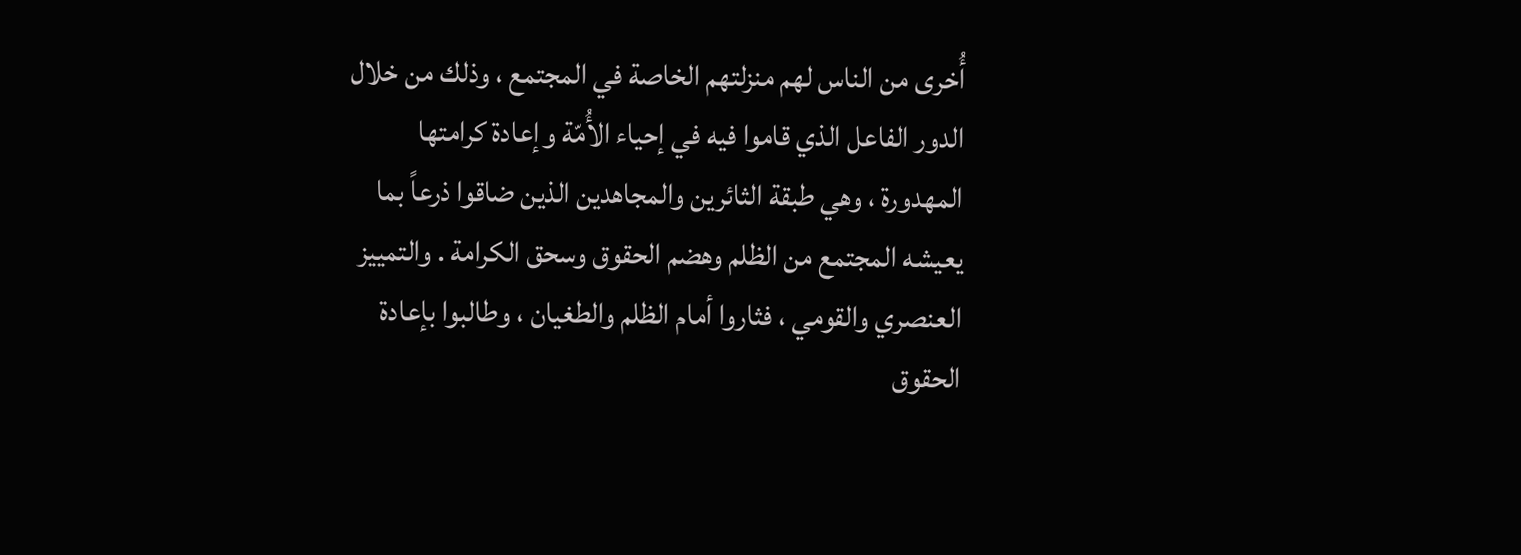أُخرى من الناس لهم منزلتهم الخاصة في المجتمع ، وذلك من خلال الدور الفاعل الذي قاموا فيه في إحياء الأُمّة وإعادة كرامتها المهدورة ، وهي طبقة الثائرين والمجاهدين الذين ضاقوا ذرعاً بما يعيشه المجتمع من الظلم وهضم الحقوق وسحق الكرامة . والتمييز العنصري والقومي ، فثاروا أمام الظلم والطغيان ، وطالبوا بإعادة الحقوق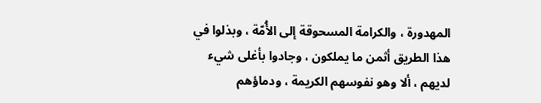المهدورة ، والكرامة المسحوقة إلى الأُمّة ، وبذلوا في هذا الطريق أثمن ما يملكون ، وجادوا بأغلى شيء لديهم ، ألا وهو نفوسهم الكريمة ، ودماؤهم